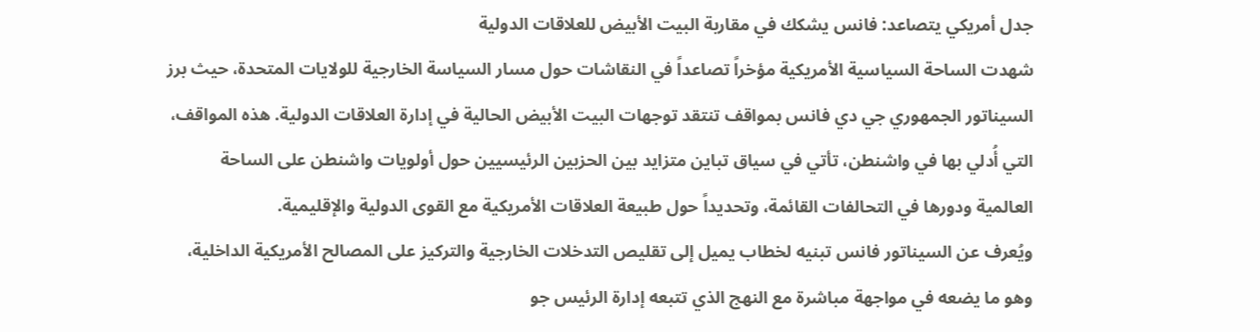جدل أمريكي يتصاعد: فانس يشكك في مقاربة البيت الأبيض للعلاقات الدولية
شهدت الساحة السياسية الأمريكية مؤخراً تصاعداً في النقاشات حول مسار السياسة الخارجية للولايات المتحدة، حيث برز السيناتور الجمهوري جي دي فانس بمواقف تنتقد توجهات البيت الأبيض الحالية في إدارة العلاقات الدولية. هذه المواقف، التي أُدلي بها في واشنطن، تأتي في سياق تباين متزايد بين الحزبين الرئيسيين حول أولويات واشنطن على الساحة العالمية ودورها في التحالفات القائمة، وتحديداً حول طبيعة العلاقات الأمريكية مع القوى الدولية والإقليمية.
ويُعرف عن السيناتور فانس تبنيه لخطاب يميل إلى تقليص التدخلات الخارجية والتركيز على المصالح الأمريكية الداخلية، وهو ما يضعه في مواجهة مباشرة مع النهج الذي تتبعه إدارة الرئيس جو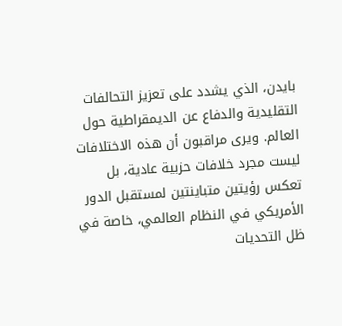بايدن، الذي يشدد على تعزيز التحالفات التقليدية والدفاع عن الديمقراطية حول العالم. ويرى مراقبون أن هذه الاختلافات ليست مجرد خلافات حزبية عادية، بل تعكس رؤيتين متباينتين لمستقبل الدور الأمريكي في النظام العالمي، خاصة في ظل التحديات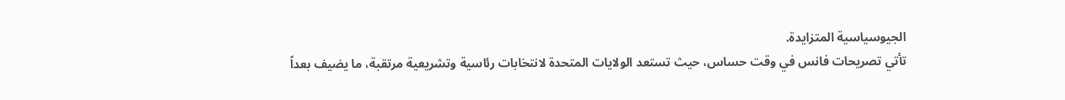الجيوسياسية المتزايدة.
تأتي تصريحات فانس في وقت حساس، حيث تستعد الولايات المتحدة لانتخابات رئاسية وتشريعية مرتقبة، ما يضيف بعداً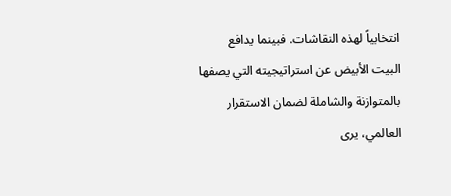انتخابياً لهذه النقاشات. فبينما يدافع البيت الأبيض عن استراتيجيته التي يصفها بالمتوازنة والشاملة لضمان الاستقرار العالمي، يرى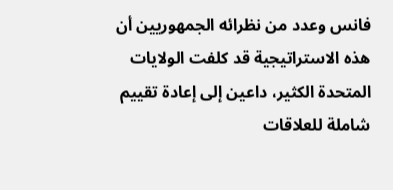فانس وعدد من نظرائه الجمهوريين أن هذه الاستراتيجية قد كلفت الولايات المتحدة الكثير، داعين إلى إعادة تقييم شاملة للعلاقات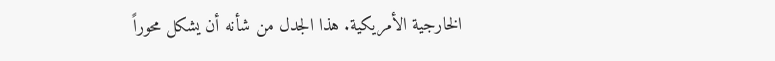الخارجية الأمريكية. هذا الجدل من شأنه أن يشكل محوراً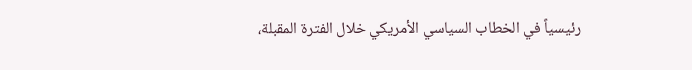رئيسياً في الخطاب السياسي الأمريكي خلال الفترة المقبلة،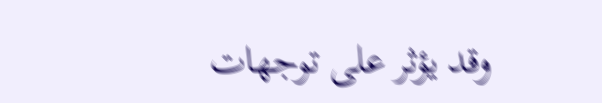وقد يؤثر على توجهات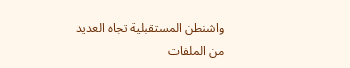واشنطن المستقبلية تجاه العديد من الملفات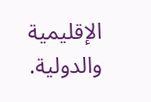الإقليمية والدولية.